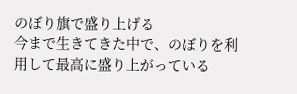のぼり旗で盛り上げる
今まで生きてきた中で、のぼりを利用して最高に盛り上がっている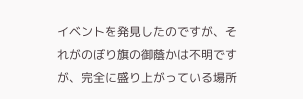イベントを発見したのですが、それがのぼり旗の御蔭かは不明ですが、完全に盛り上がっている場所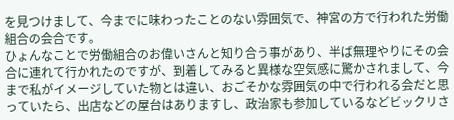を見つけまして、今までに味わったことのない雰囲気で、神宮の方で行われた労働組合の会合です。
ひょんなことで労働組合のお偉いさんと知り合う事があり、半ば無理やりにその会合に連れて行かれたのですが、到着してみると異様な空気感に驚かされまして、今まで私がイメージしていた物とは違い、おごそかな雰囲気の中で行われる会だと思っていたら、出店などの屋台はありますし、政治家も参加しているなどビックリさ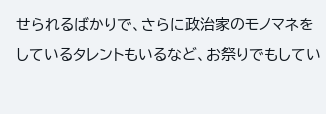せられるばかりで、さらに政治家のモノマネをしているタレントもいるなど、お祭りでもしてい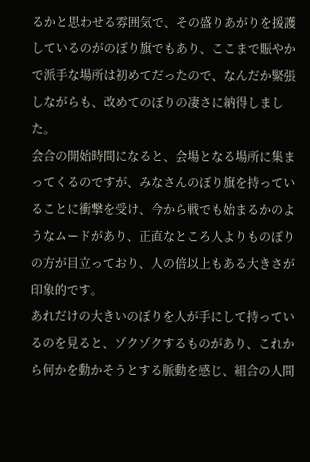るかと思わせる雰囲気で、その盛りあがりを援護しているのがのぼり旗でもあり、ここまで賑やかで派手な場所は初めてだったので、なんだか緊張しながらも、改めてのぼりの凄さに納得しました。
会合の開始時間になると、会場となる場所に集まってくるのですが、みなさんのぼり旗を持っていることに衝撃を受け、今から戦でも始まるかのようなムードがあり、正直なところ人よりものぼりの方が目立っており、人の倍以上もある大きさが印象的です。
あれだけの大きいのぼりを人が手にして持っているのを見ると、ゾクゾクするものがあり、これから何かを動かそうとする脈動を感じ、組合の人間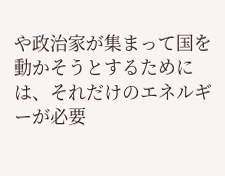や政治家が集まって国を動かそうとするためには、それだけのエネルギーが必要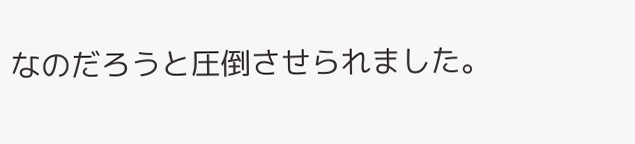なのだろうと圧倒させられました。